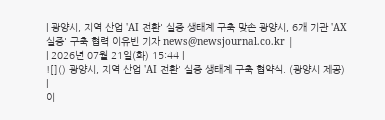| 광양시, 지역 산업 'AI 전환' 실증 생태계 구축 맞손 광양시, 6개 기관 'AX 실증' 구축 협력 이유빈 기자 news@newsjournal.co.kr |
| 2026년 07월 21일(화) 15:44 |
![]() 광양시, 지역 산업 'AI 전환' 실증 생태계 구축 협약식. (광양시 제공) |
이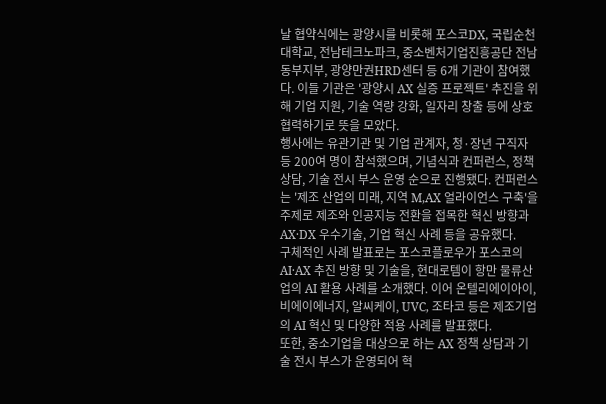날 협약식에는 광양시를 비롯해 포스코DX, 국립순천대학교, 전남테크노파크, 중소벤처기업진흥공단 전남동부지부, 광양만권HRD센터 등 6개 기관이 참여했다. 이들 기관은 '광양시 AX 실증 프로젝트' 추진을 위해 기업 지원, 기술 역량 강화, 일자리 창출 등에 상호 협력하기로 뜻을 모았다.
행사에는 유관기관 및 기업 관계자, 청·장년 구직자 등 200여 명이 참석했으며, 기념식과 컨퍼런스, 정책 상담, 기술 전시 부스 운영 순으로 진행됐다. 컨퍼런스는 '제조 산업의 미래, 지역 M,AX 얼라이언스 구축'을 주제로 제조와 인공지능 전환을 접목한 혁신 방향과 AX·DX 우수기술, 기업 혁신 사례 등을 공유했다.
구체적인 사례 발표로는 포스코플로우가 포스코의 AI·AX 추진 방향 및 기술을, 현대로템이 항만 물류산업의 AI 활용 사례를 소개했다. 이어 온텔리에이아이, 비에이에너지, 알씨케이, UVC, 조타코 등은 제조기업의 AI 혁신 및 다양한 적용 사례를 발표했다.
또한, 중소기업을 대상으로 하는 AX 정책 상담과 기술 전시 부스가 운영되어 혁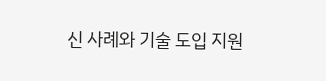신 사례와 기술 도입 지원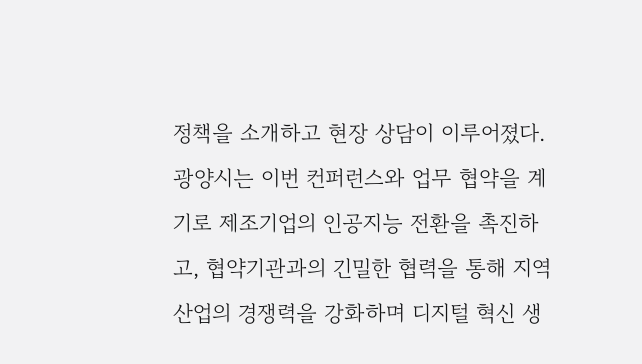정책을 소개하고 현장 상담이 이루어졌다.
광양시는 이번 컨퍼런스와 업무 협약을 계기로 제조기업의 인공지능 전환을 촉진하고, 협약기관과의 긴밀한 협력을 통해 지역 산업의 경쟁력을 강화하며 디지털 혁신 생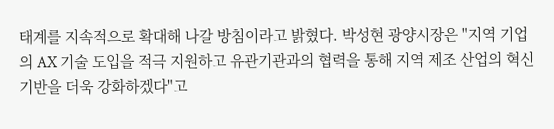태계를 지속적으로 확대해 나갈 방침이라고 밝혔다. 박성현 광양시장은 "지역 기업의 AX 기술 도입을 적극 지원하고 유관기관과의 협력을 통해 지역 제조 산업의 혁신 기반을 더욱 강화하겠다"고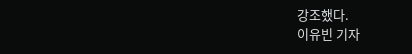강조했다.
이유빈 기자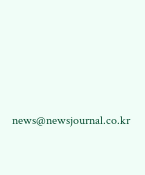news@newsjournal.co.kr